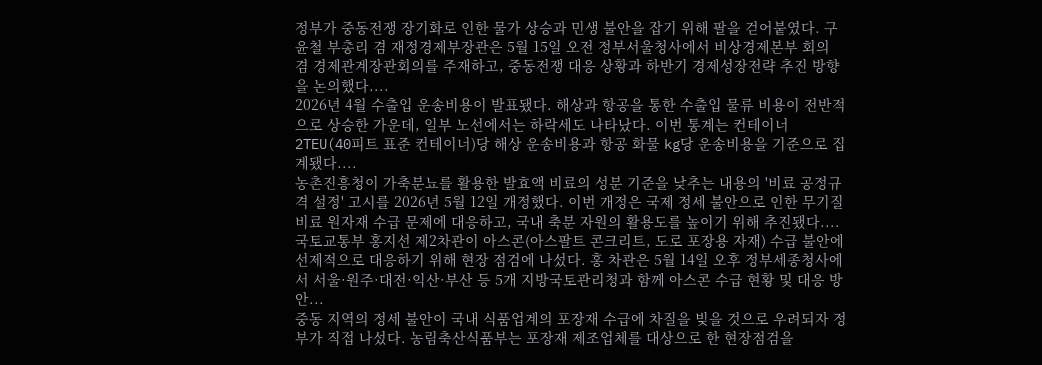정부가 중동전쟁 장기화로 인한 물가 상승과 민생 불안을 잡기 위해 팔을 걷어붙였다. 구윤철 부총리 겸 재정경제부장관은 5월 15일 오전 정부서울청사에서 비상경제본부 회의 겸 경제관계장관회의를 주재하고, 중동전쟁 대응 상황과 하반기 경제성장전략 추진 방향을 논의했다....
2026년 4월 수출입 운송비용이 발표됐다. 해상과 항공을 통한 수출입 물류 비용이 전반적으로 상승한 가운데, 일부 노선에서는 하락세도 나타났다. 이번 통계는 컨테이너 2TEU(40피트 표준 컨테이너)당 해상 운송비용과 항공 화물 kg당 운송비용을 기준으로 집계됐다....
농촌진흥청이 가축분뇨를 활용한 발효액 비료의 성분 기준을 낮추는 내용의 '비료 공정규격 설정' 고시를 2026년 5월 12일 개정했다. 이번 개정은 국제 정세 불안으로 인한 무기질 비료 원자재 수급 문제에 대응하고, 국내 축분 자원의 활용도를 높이기 위해 추진됐다....
국토교통부 홍지선 제2차관이 아스콘(아스팔트 콘크리트, 도로 포장용 자재) 수급 불안에 선제적으로 대응하기 위해 현장 점검에 나섰다. 홍 차관은 5월 14일 오후 정부세종청사에서 서울·원주·대전·익산·부산 등 5개 지방국토관리청과 함께 아스콘 수급 현황 및 대응 방안...
중동 지역의 정세 불안이 국내 식품업계의 포장재 수급에 차질을 빚을 것으로 우려되자 정부가 직접 나섰다. 농림축산식품부는 포장재 제조업체를 대상으로 한 현장점검을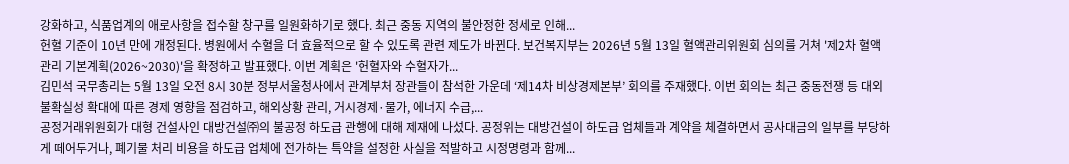강화하고, 식품업계의 애로사항을 접수할 창구를 일원화하기로 했다. 최근 중동 지역의 불안정한 정세로 인해...
헌혈 기준이 10년 만에 개정된다. 병원에서 수혈을 더 효율적으로 할 수 있도록 관련 제도가 바뀐다. 보건복지부는 2026년 5월 13일 혈액관리위원회 심의를 거쳐 '제2차 혈액관리 기본계획(2026~2030)'을 확정하고 발표했다. 이번 계획은 '헌혈자와 수혈자가...
김민석 국무총리는 5월 13일 오전 8시 30분 정부서울청사에서 관계부처 장관들이 참석한 가운데 ‘제14차 비상경제본부’ 회의를 주재했다. 이번 회의는 최근 중동전쟁 등 대외 불확실성 확대에 따른 경제 영향을 점검하고, 해외상황 관리, 거시경제·물가, 에너지 수급,...
공정거래위원회가 대형 건설사인 대방건설㈜의 불공정 하도급 관행에 대해 제재에 나섰다. 공정위는 대방건설이 하도급 업체들과 계약을 체결하면서 공사대금의 일부를 부당하게 떼어두거나, 폐기물 처리 비용을 하도급 업체에 전가하는 특약을 설정한 사실을 적발하고 시정명령과 함께...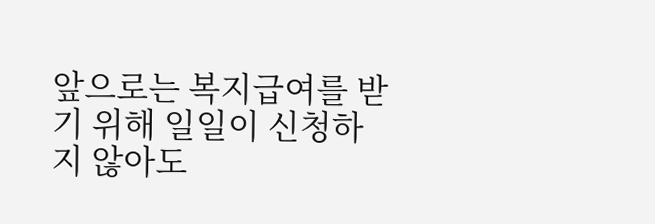앞으로는 복지급여를 받기 위해 일일이 신청하지 않아도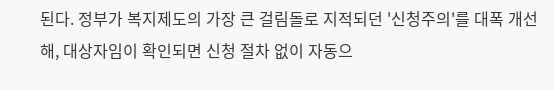된다. 정부가 복지제도의 가장 큰 걸림돌로 지적되던 '신청주의'를 대폭 개선해, 대상자임이 확인되면 신청 절차 없이 자동으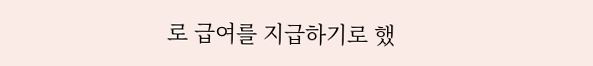로 급여를 지급하기로 했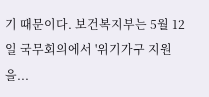기 때문이다. 보건복지부는 5월 12일 국무회의에서 '위기가구 지원을...